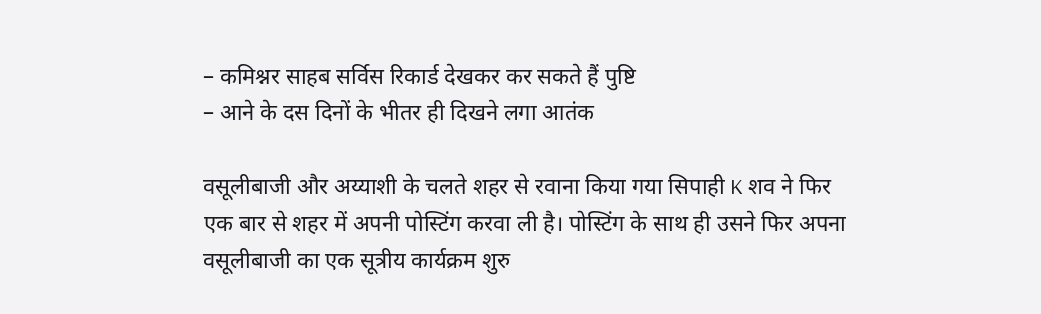– कमिश्नर साहब सर्विस रिकार्ड देखकर कर सकते हैं पुष्टि
– आने के दस दिनों के भीतर ही दिखने लगा आतंक

वसूलीबाजी और अय्याशी के चलते शहर से रवाना किया गया सिपाही K शव ने फिर एक बार से शहर में अपनी पोस्टिंग करवा ली है। पोस्टिंग के साथ ही उसने फिर अपना वसूलीबाजी का एक सूत्रीय कार्यक्रम शुरु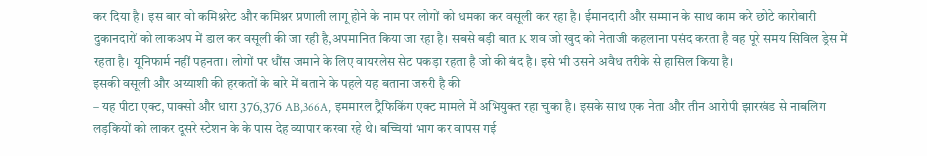कर दिया है। इस बार वो कमिश्नरेट और कमिश्नर प्रणाली लागू होने के नाम पर लोगों को धमका कर वसूली कर रहा है। ईमानदारी और सम्मान के साथ काम करे छोटे कारोबारी दुकानदारों को लाकअप में डाल कर वसूली की जा रही है,अपमानित किया जा रहा है। सबसे बड़ी बात K शव जो खुद को नेताजी कहलाना पसंद करता है वह पूरे समय सिविल ड्रेस में रहता है। यूनिफार्म नहीं पहनता। लोगों पर धौंस जमाने के लिए वायरलेस सेट पकड़ा रहता है जो की बंद है। इसे भी उसने अवैध तरीके से हासिल किया है।
इसकी वसूली और अय्याशी की हरकतों के बारे में बताने के पहले यह बताना जरुरी है की
– यह पीटा एक्ट, पाक्सो और धारा 376,376 AB,366A, इममारल ट्रैफिकिंग एक्ट मामले में अभियुक्त रहा चुका है। इसके साथ एक नेता और तीन आरोपी झारखंड से नाबलिग लड़कियों को लाकर दूसरे स्टेशन के के पास देह व्यापार करवा रहे थे। बच्चियां भाग कर वापस गई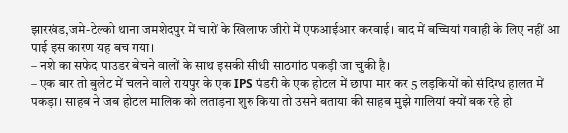झारखंड,जमे-टेल्को थाना जमशेदपुर में चारों के खिलाफ जीरो में एफआईआर करवाई। बाद में बच्चियां गवाही के लिए नहीं आ पाई इस कारण यह बच गया।
– नशे का सफेद पाउडर बेचने वालों के साथ इसकी सीधी साठगांठ पकड़ी जा चुकी है।
– एक बार तो बुलेट में चलने वाले रायपुर के एक IPS पंडरी के एक होटल में छापा मार कर 5 लड़कियों को संदिग्ध हालत में पकड़ा। साहब ने जब होटल मालिक को लताड़ना शुरु किया तो उसने बताया की साहब मुझे गालियां क्यों बक रहे हो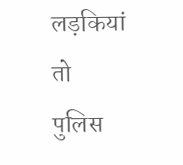लड़कियां तो पुलिस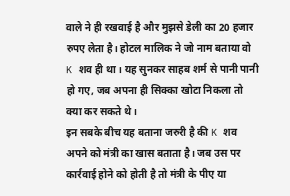वाले ने ही रखवाई है और मुझसे डेली का 20 हजार रुपए लेता है। होटल मालिक ने जो नाम बताया वो K शव ही था। यह सुनकर साहब शर्म से पानी पानी हो गए, जब अपना ही सिक्का खोटा निकला तो क्या कर सकते थे।
इन सबके बीच यह बताना जरुरी है की K शव अपने को मंत्री का खास बताता है। जब उस पर कार्रवाई होने को होती है तो मंत्री के पीए या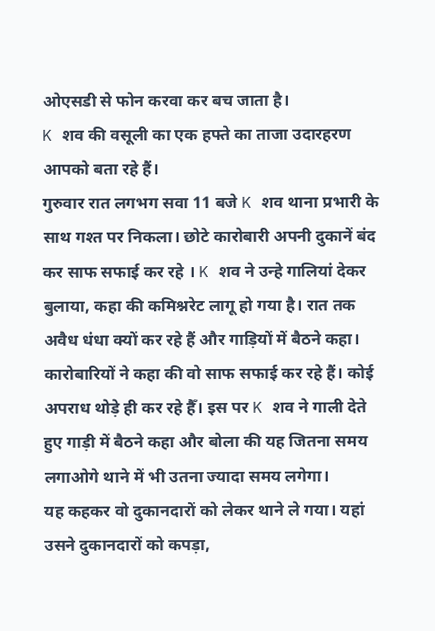ओएसडी से फोन करवा कर बच जाता है।
K शव की वसूली का एक हफ्ते का ताजा उदारहरण आपको बता रहे हैं।
गुरुवार रात लगभग सवा 11 बजे K शव थाना प्रभारी के साथ गश्त पर निकला। छोटे कारोबारी अपनी दुकानें बंद कर साफ सफाई कर रहे । K शव ने उन्हे गालियां देकर बुलाया, कहा की कमिश्नरेट लागू हो गया है। रात तक अवैध धंधा क्यों कर रहे हैं और गाड़ियों में बैठने कहा। कारोबारियों ने कहा की वो साफ सफाई कर रहे हैं। कोई अपराध थोड़े ही कर रहे हैँ। इस पर K शव ने गाली देते हुए गाड़ी में बैठने कहा और बोला की यह जितना समय लगाओगे थाने में भी उतना ज्यादा समय लगेगा।
यह कहकर वो दुकानदारों को लेकर थाने ले गया। यहां उसने दुकानदारों को कपड़ा,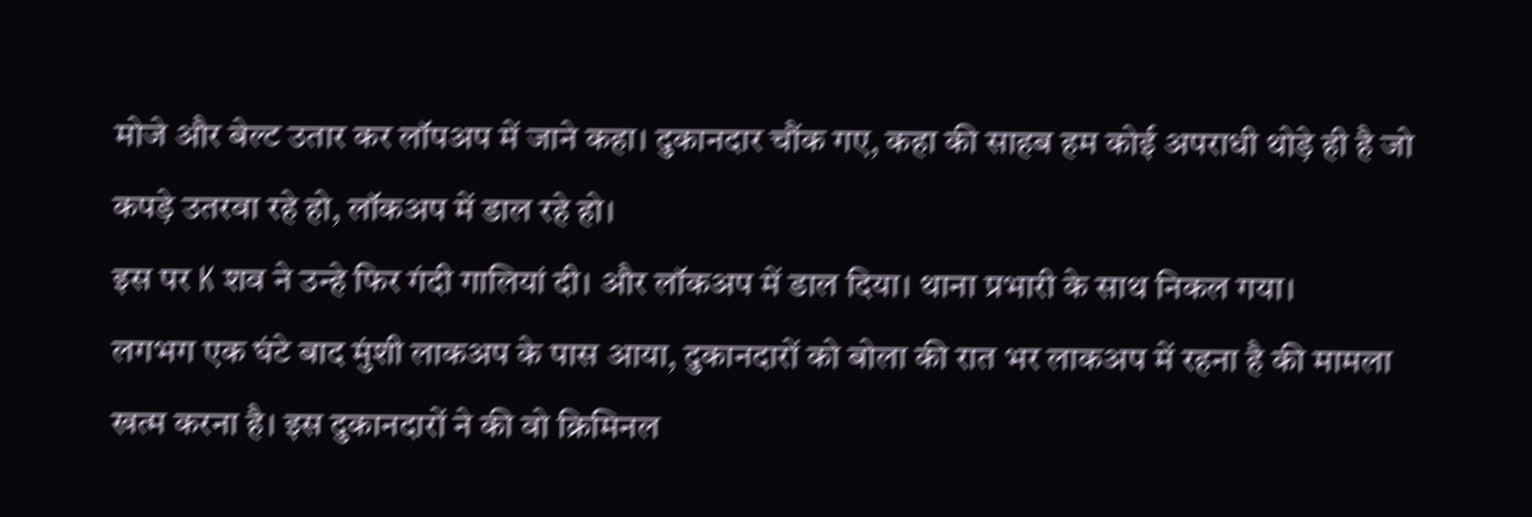मोजे और बेल्ट उतार कर लॉपअप में जाने कहा। दुकानदार चौंक गए, कहा की साहब हम कोई अपराधी थोड़े ही है जो कपड़े उतरवा रहे हो, लॉकअप में डाल रहे हो।
इस पर K शव ने उन्हे फिर गंदी गालियां दी। और लॉकअप में डाल दिया। थाना प्रभारी के साथ निकल गया।
लगभग एक घंटे बाद मुंशी लाकअप के पास आया, दुकानदारों को बोला की रात भर लाकअप में रहना है की मामला खत्म करना है। इस दुकानदारों ने की वो क्रिमिनल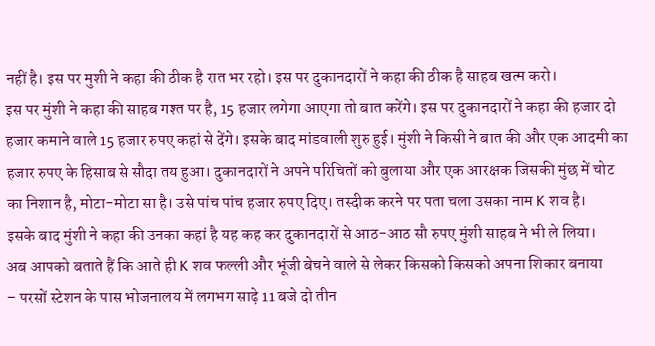नहीं है। इस पर मुशी ने कहा की ठीक है रात भर रहो। इस पर दुकानदारों ने कहा की ठीक है साहब खत्म करो।
इस पर मुंशी ने कहा की साहब गश्त पर है, 15 हजार लगेगा आएगा तो बात करेंगे। इस पर दुकानदारों ने कहा की हजार दो हजार कमाने वाले 15 हजार रुपए कहां से देंगे। इसके बाद मांडवाली शुरु हुई। मुंशी ने किसी ने बात की और एक आदमी का हजार रुपए के हिसाब से सौदा तय हुआ। दुकानदारों ने अपने परिचितों को बुलाया और एक आरक्षक जिसकी मुंछ में चोट का निशान है, मोटा-मोटा सा है। उसे पांच पांच हजार रुपए दिए। तस्दीक करने पर पता चला उसका नाम K शव है।
इसके बाद मुंशी ने कहा की उनका कहां है यह कह कर दुकानदारों से आठ-आठ सौ रुपए मुंशी साहब ने भी ले लिया।
अब आपको बताते हैं कि आते ही K शव फल्ली और भूंजी बेचने वाले से लेकर किसको किसको अपना शिकार बनाया
– परसों स्टेशन के पास भोजनालय में लगभग साढ़े 11 बजे दो तीन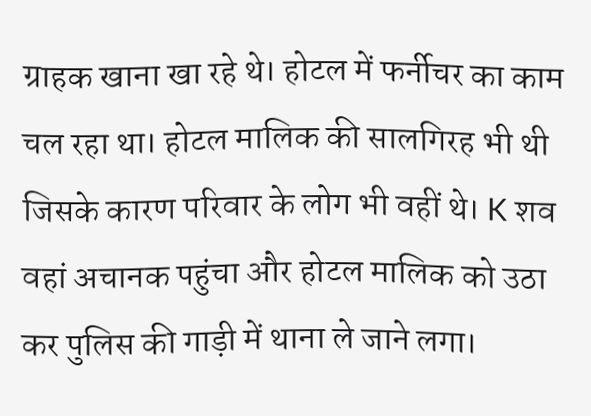ग्राहक खाना खा रहे थे। होटल में फर्नीचर का काम चल रहा था। होटल मालिक की सालगिरह भी थी जिसके कारण परिवार के लोग भी वहीं थे। K शव वहां अचानक पहुंचा और होटल मालिक को उठा कर पुलिस की गाड़ी में थाना ले जाने लगा।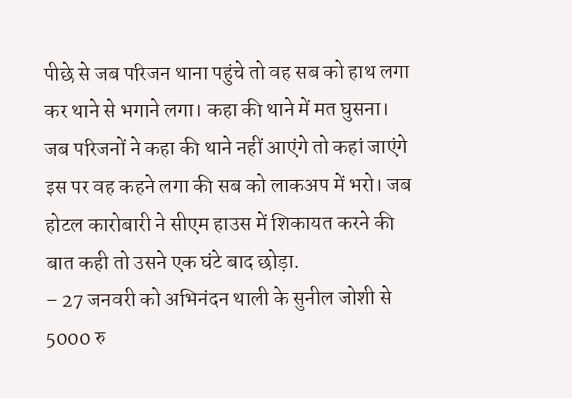पीछे से जब परिजन थाना पहुंचे तो वह सब को हाथ लगा कर थाने से भगाने लगा। कहा की थाने में मत घुसना। जब परिजनों ने कहा की थाने नहीं आएंगे तो कहां जाएंगे इस पर वह कहने लगा की सब को लाकअप में भरो। जब होटल कारोबारी ने सीएम हाउस में शिकायत करने की बात कही तो उसने एक घंटे बाद छोड़ा.
– 27 जनवरी को अभिनंदन थाली के सुनील जोशी से 5000 रु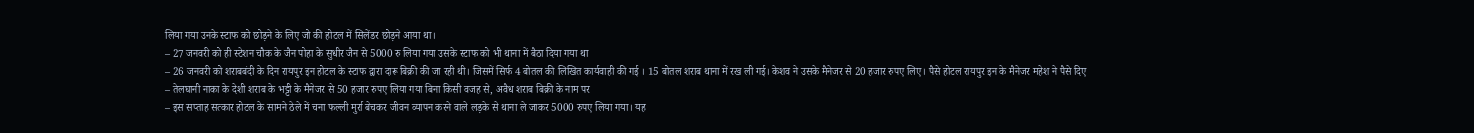लिया गया उनके स्टाफ को छोड़ने के लिए जो की होटल में सिलेंडर छोड़ने आया था।
– 27 जनवरी को ही स्टेशन चौक के जैन पोहा के सुधीर जैन से 5000 रु लिया गया उसके स्टाफ को भी थाना में बैठा दिया गया था
– 26 जनवरी को शराबबंदी के दिन रायपुर इन होटल के स्टाफ द्वारा दारू बिक्री की जा रही थी। जिसमें सिर्फ 4 बोतल की लिखित कार्यवाही की गई । 15 बोतल शराब थाना में रख ली गई। केशव ने उसके मैनेजर से 20 हजार रुपए लिए। पैसे होटल रायपुर इन के मैनेजर महेश ने पैसे दिए
– तेलघानी नाका के देशी शराब के भट्टी के मैनेजर से 50 हजार रुपए लिया गया बिना किसी वजह से, अवैध शराब बिक्री के नाम पर
– इस सप्ताह सत्कार होटल के सामने ठेले में चना फल्ली मुर्रा बेचकर जीवन व्यापन करने वाले लड़के से थाना ले जाकर 5000 रुपए लिया गया। यह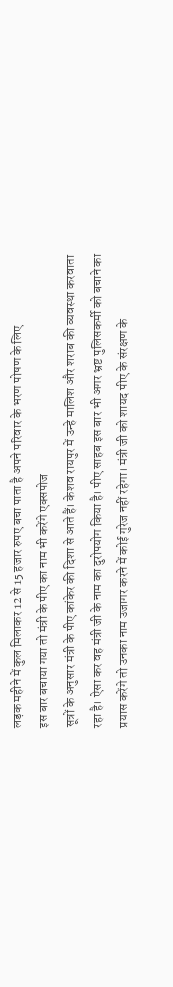लड़क महीने में कुल मिलाकर 12 से 15 हजार रुपए बचा पाता है अपने परिवार के भरण पोषण के लिए
इस बार बचाया गया तो मंत्री के पीए का नाम भी करेंगे एक्सपोज
सूत्रों के अनुसार मंत्री के पीए कांकेर की दिशा से आते हैं। केशव रायपुर में उन्हे मालिश और शराब की व्यवस्था करवाता रहा है। ऐसा कर वह मंत्री जी के नाम का दुरोपयोग किया है। पीए साहब इस बार भी अगर भ्रष्ट पुलिसकर्मी को बचाने का प्रयास करेंगे तो उनका नाम उजागर करने में कोई गुरेज नहीं रहेगा। मंत्री जी को शायद पीए के संरक्षण के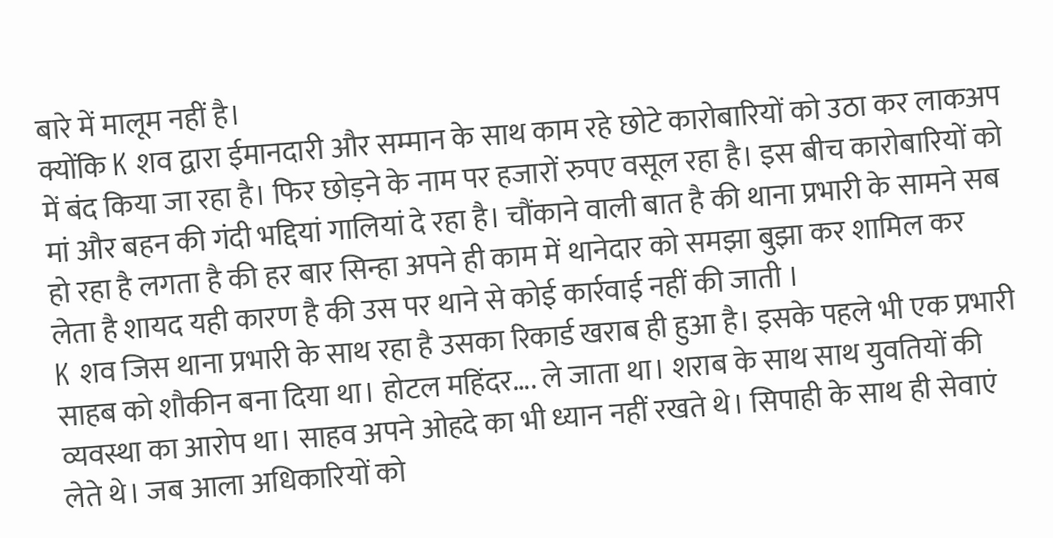बारे में मालूम नहीं है।
क्योंकि K शव द्वारा ईमानदारी और सम्मान के साथ काम रहे छोटे कारोबारियों को उठा कर लाकअप में बंद किया जा रहा है। फिर छोड़ने के नाम पर हजारों रुपए वसूल रहा है। इस बीच कारोबारियों को मां और बहन की गंदी भद्दियां गालियां दे रहा है। चौंकाने वाली बात है की थाना प्रभारी के सामने सब हो रहा है लगता है की हर बार सिन्हा अपने ही काम में थानेदार को समझा बुझा कर शामिल कर लेता है शायद यही कारण है की उस पर थाने से कोई कार्रवाई नहीं की जाती ।
K शव जिस थाना प्रभारी के साथ रहा है उसका रिकार्ड खराब ही हुआ है। इसके पहले भी एक प्रभारी साहब को शौकीन बना दिया था। होटल महिंदर…. ले जाता था। शराब के साथ साथ युवतियों की व्यवस्था का आरोप था। साहव अपने ओहदे का भी ध्यान नहीं रखते थे। सिपाही के साथ ही सेवाएं लेते थे। जब आला अधिकारियों को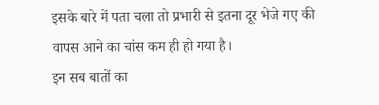इसके बारे में पता चला तो प्रभारी से इतना दूर भेजे गए की वापस आने का चांस कम ही हो गया है।
इन सब बातों का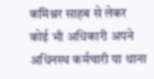कमिश्नर साहब से लेकर कोई भी अधिकारी अपने अधिनस्थ कर्मचारी या थाना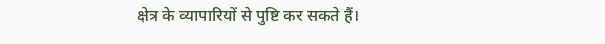क्षेत्र के व्यापारियों से पुष्टि कर सकते हैं।